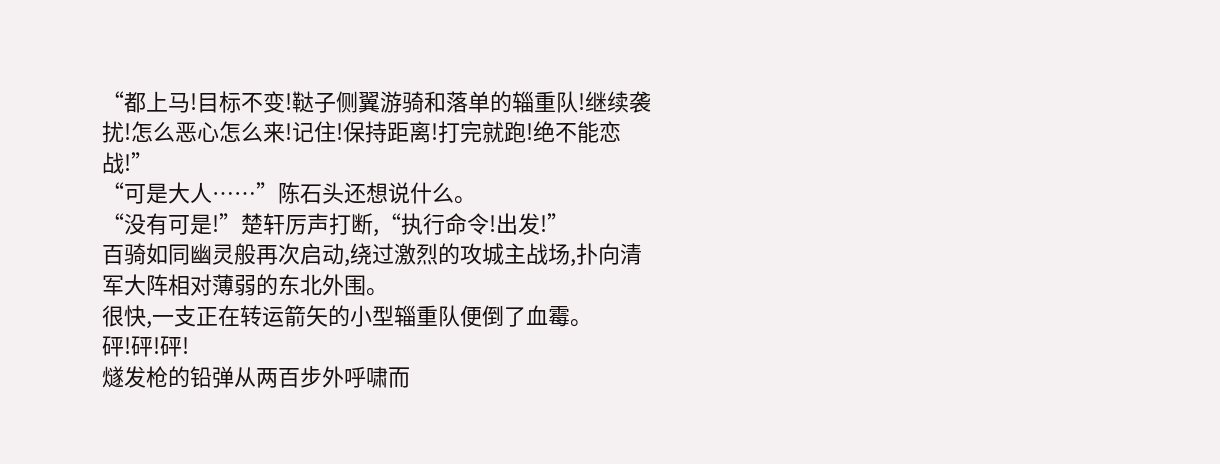“都上马!目标不变!鞑子侧翼游骑和落单的辎重队!继续袭扰!怎么恶心怎么来!记住!保持距离!打完就跑!绝不能恋战!”
“可是大人……”陈石头还想说什么。
“没有可是!”楚轩厉声打断,“执行命令!出发!”
百骑如同幽灵般再次启动,绕过激烈的攻城主战场,扑向清军大阵相对薄弱的东北外围。
很快,一支正在转运箭矢的小型辎重队便倒了血霉。
砰!砰!砰!
燧发枪的铅弹从两百步外呼啸而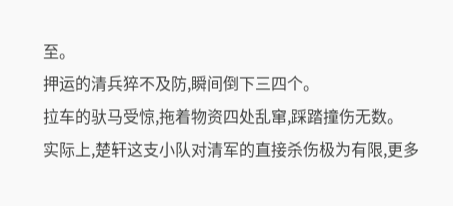至。
押运的清兵猝不及防,瞬间倒下三四个。
拉车的驮马受惊,拖着物资四处乱窜,踩踏撞伤无数。
实际上,楚轩这支小队对清军的直接杀伤极为有限,更多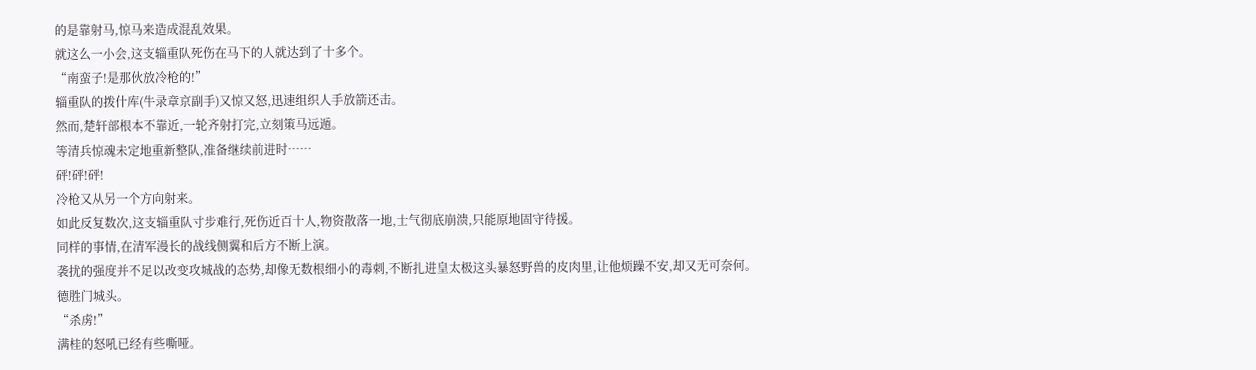的是靠射马,惊马来造成混乱效果。
就这么一小会,这支辎重队死伤在马下的人就达到了十多个。
“南蛮子!是那伙放冷枪的!”
辎重队的拨什库(牛录章京副手)又惊又怒,迅速组织人手放箭还击。
然而,楚轩部根本不靠近,一轮齐射打完,立刻策马远遁。
等清兵惊魂未定地重新整队,准备继续前进时……
砰!砰!砰!
冷枪又从另一个方向射来。
如此反复数次,这支辎重队寸步难行,死伤近百十人,物资散落一地,士气彻底崩溃,只能原地固守待援。
同样的事情,在清军漫长的战线侧翼和后方不断上演。
袭扰的强度并不足以改变攻城战的态势,却像无数根细小的毒刺,不断扎进皇太极这头暴怒野兽的皮肉里,让他烦躁不安,却又无可奈何。
德胜门城头。
“杀虏!”
满桂的怒吼已经有些嘶哑。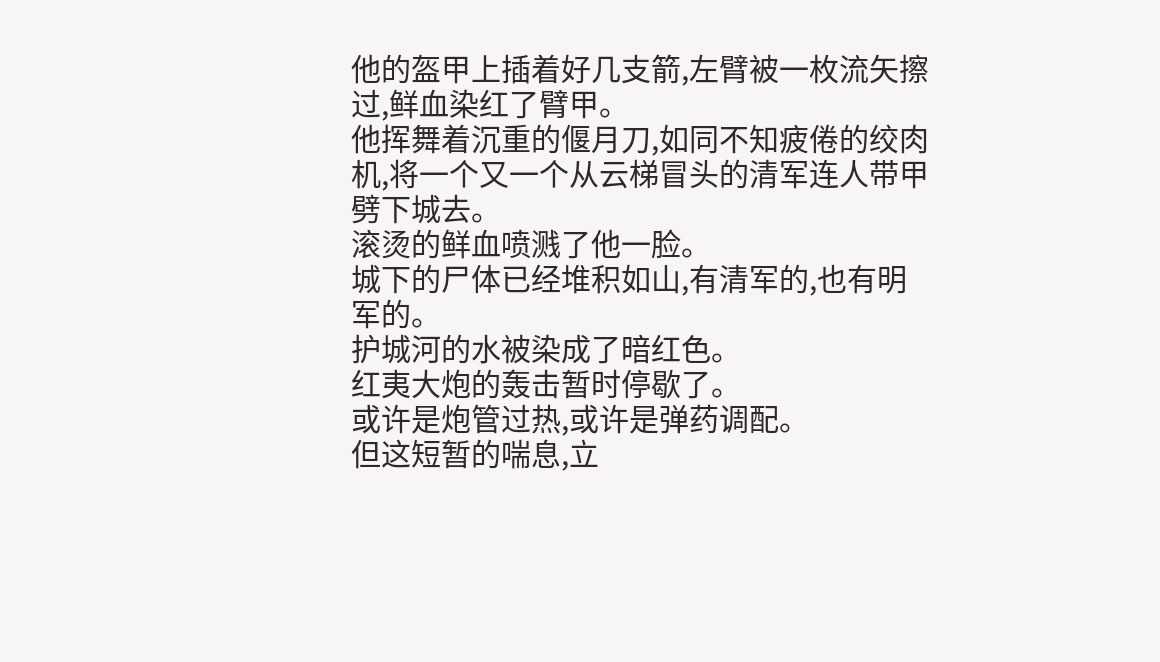他的盔甲上插着好几支箭,左臂被一枚流矢擦过,鲜血染红了臂甲。
他挥舞着沉重的偃月刀,如同不知疲倦的绞肉机,将一个又一个从云梯冒头的清军连人带甲劈下城去。
滚烫的鲜血喷溅了他一脸。
城下的尸体已经堆积如山,有清军的,也有明军的。
护城河的水被染成了暗红色。
红夷大炮的轰击暂时停歇了。
或许是炮管过热,或许是弹药调配。
但这短暂的喘息,立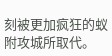刻被更加疯狂的蚁附攻城所取代。